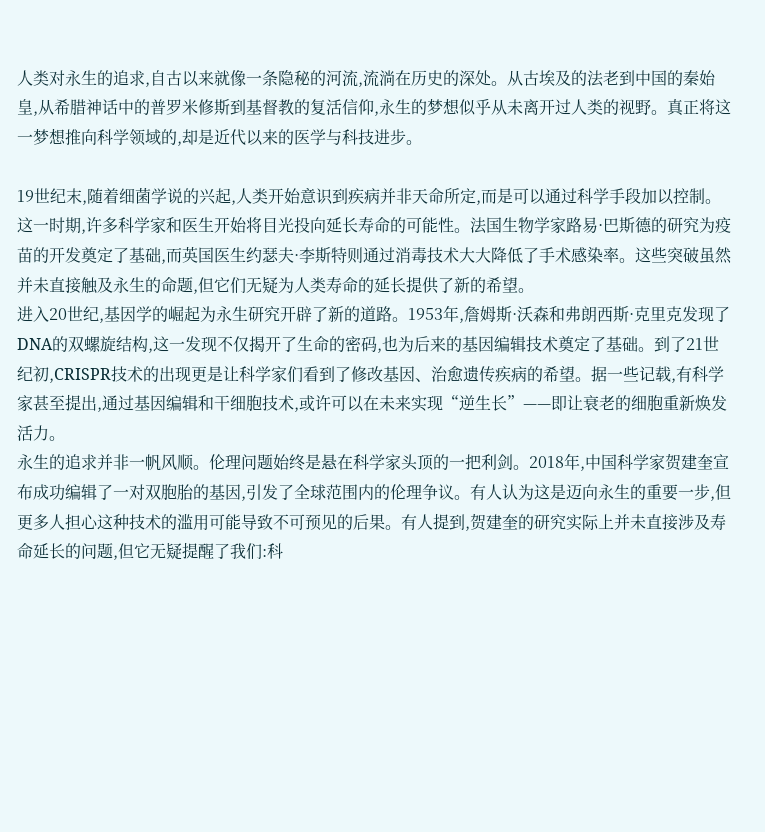人类对永生的追求,自古以来就像一条隐秘的河流,流淌在历史的深处。从古埃及的法老到中国的秦始皇,从希腊神话中的普罗米修斯到基督教的复活信仰,永生的梦想似乎从未离开过人类的视野。真正将这一梦想推向科学领域的,却是近代以来的医学与科技进步。

19世纪末,随着细菌学说的兴起,人类开始意识到疾病并非天命所定,而是可以通过科学手段加以控制。这一时期,许多科学家和医生开始将目光投向延长寿命的可能性。法国生物学家路易·巴斯德的研究为疫苗的开发奠定了基础,而英国医生约瑟夫·李斯特则通过消毒技术大大降低了手术感染率。这些突破虽然并未直接触及永生的命题,但它们无疑为人类寿命的延长提供了新的希望。
进入20世纪,基因学的崛起为永生研究开辟了新的道路。1953年,詹姆斯·沃森和弗朗西斯·克里克发现了DNA的双螺旋结构,这一发现不仅揭开了生命的密码,也为后来的基因编辑技术奠定了基础。到了21世纪初,CRISPR技术的出现更是让科学家们看到了修改基因、治愈遗传疾病的希望。据一些记载,有科学家甚至提出,通过基因编辑和干细胞技术,或许可以在未来实现“逆生长”——即让衰老的细胞重新焕发活力。
永生的追求并非一帆风顺。伦理问题始终是悬在科学家头顶的一把利剑。2018年,中国科学家贺建奎宣布成功编辑了一对双胞胎的基因,引发了全球范围内的伦理争议。有人认为这是迈向永生的重要一步,但更多人担心这种技术的滥用可能导致不可预见的后果。有人提到,贺建奎的研究实际上并未直接涉及寿命延长的问题,但它无疑提醒了我们:科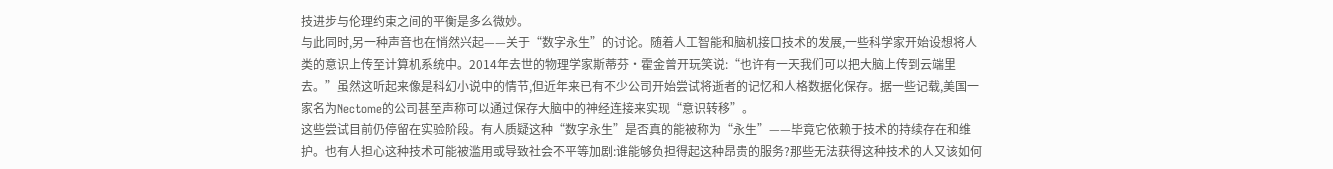技进步与伦理约束之间的平衡是多么微妙。
与此同时,另一种声音也在悄然兴起——关于“数字永生”的讨论。随着人工智能和脑机接口技术的发展,一些科学家开始设想将人类的意识上传至计算机系统中。2014年去世的物理学家斯蒂芬·霍金曾开玩笑说:“也许有一天我们可以把大脑上传到云端里去。”虽然这听起来像是科幻小说中的情节,但近年来已有不少公司开始尝试将逝者的记忆和人格数据化保存。据一些记载,美国一家名为Nectome的公司甚至声称可以通过保存大脑中的神经连接来实现“意识转移”。
这些尝试目前仍停留在实验阶段。有人质疑这种“数字永生”是否真的能被称为“永生”——毕竟它依赖于技术的持续存在和维护。也有人担心这种技术可能被滥用或导致社会不平等加剧:谁能够负担得起这种昂贵的服务?那些无法获得这种技术的人又该如何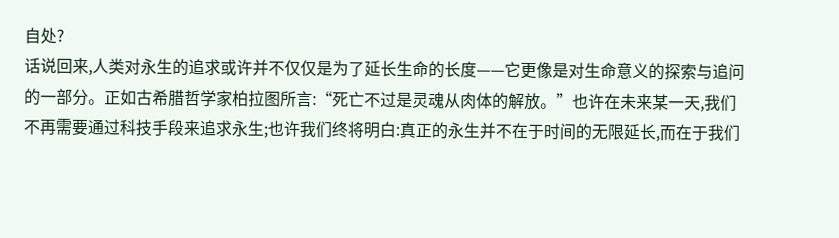自处?
话说回来,人类对永生的追求或许并不仅仅是为了延长生命的长度——它更像是对生命意义的探索与追问的一部分。正如古希腊哲学家柏拉图所言:“死亡不过是灵魂从肉体的解放。”也许在未来某一天,我们不再需要通过科技手段来追求永生;也许我们终将明白:真正的永生并不在于时间的无限延长,而在于我们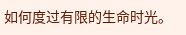如何度过有限的生命时光。